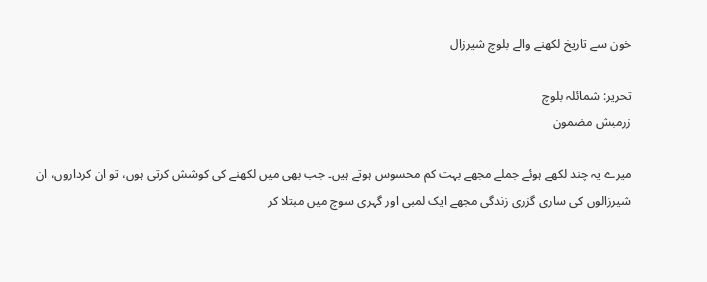خون سے تاریخ لکھنے والے بلوچ شیرزال

تحریر: شمائلہ بلوچ
زرمبش مضمون

میرے یہ چند لکھے ہوئے جملے مجھے بہت کم محسوس ہوتے ہیں۔ جب بھی میں لکھنے کی کوشش کرتی ہوں، تو ان کرداروں، ان شیرزالوں کی ساری گزری زندگی مجھے ایک لمبی اور گہری سوچ میں مبتلا کر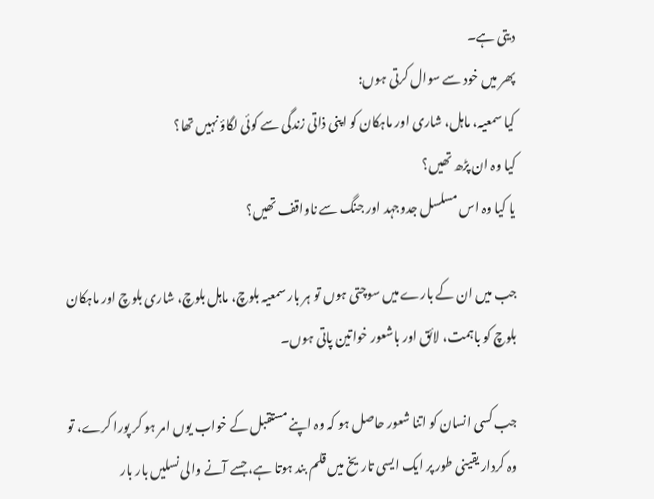دیتی ہے۔
پھر میں خود سے سوال کرتی ہوں:
کیا سمعیہ، ماہل، شاری اور ماہکان کو اپنی ذاتی زندگی سے کوئی لگاؤ نہیں تھا؟
کیا وہ ان پڑھ تھیں؟
یا کیا وہ اس مسلسل جدوجہد اور جنگ سے ناواقف تھیں؟

جب میں ان کے بارے میں سوچتی ہوں تو ہر بار سمعیہ بلوچ، ماہل بلوچ، شاری بلوچ اور ماہکان بلوچ کو باہمت، لائق اور باشعور خواتین پاتی ہوں۔

جب کسی انسان کو اتنا شعور حاصل ہو کہ وہ اپنے مستقبل کے خواب یوں امر ہو کر پورا کرے، تو وہ کردار یقینی طور پر ایک ایسی تاریخ میں قلم بند ہوتا ہے، جسے آنے والی نسلیں بار بار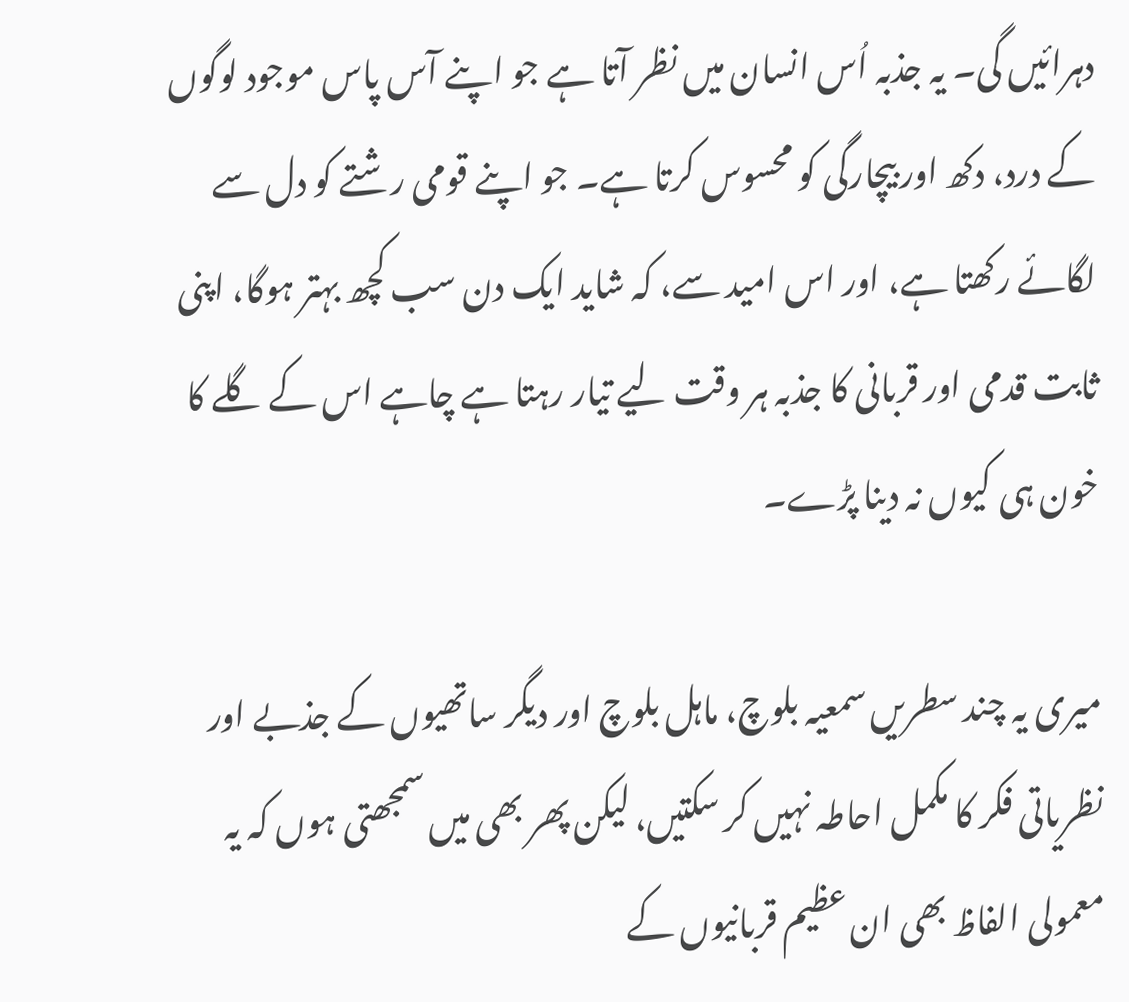دہرائیں گی۔ یہ جذبہ اُس انسان میں نظر آتا ہے جو اپنے آس پاس موجود لوگوں کے درد، دکھ اور بیچارگی کو محسوس کرتا ہے۔ جو اپنے قومی رشتے کو دل سے لگائے رکھتا ہے، اور اس امید سے، کہ شاید ایک دن سب کچھ بہتر ہوگا، اپنی ثابت قدمی اور قربانی کا جذبہ ہر وقت لیے تیار رہتا ہے چاہے اس کے گلے کا خون ہی کیوں نہ دینا پڑے۔

میری یہ چند سطریں سمعیہ بلوچ، ماہل بلوچ اور دیگر ساتھیوں کے جذبے اور نظریاتی فکر کا مکمل احاطہ نہیں کر سکتیں، لیکن پھر بھی میں سمجھتی ہوں کہ یہ معمولی الفاظ بھی ان عظیم قربانیوں کے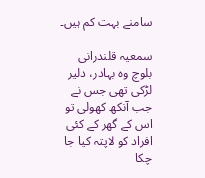سامنے بہت کم ہیں۔

سمعیہ قلندرانی بلوچ وہ بہادر، دلیر لڑکی تھی جس نے جب آنکھ کھولی تو اس کے گھر کے کئی افراد کو لاپتہ کیا جا چکا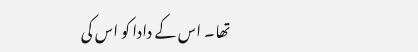تھا۔ اس کے دادا کو اس کی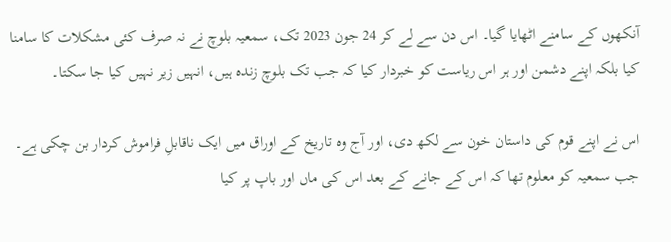آنکھوں کے سامنے اٹھایا گیا۔ اس دن سے لے کر 24 جون 2023 تک، سمعیہ بلوچ نے نہ صرف کئی مشکلات کا سامنا کیا بلکہ اپنے دشمن اور ہر اس ریاست کو خبردار کیا کہ جب تک بلوچ زندہ ہیں، انہیں زیر نہیں کیا جا سکتا۔

اس نے اپنے قوم کی داستان خون سے لکھ دی، اور آج وہ تاریخ کے اوراق میں ایک ناقابلِ فراموش کردار بن چکی ہے۔
جب سمعیہ کو معلوم تھا کہ اس کے جانے کے بعد اس کی ماں اور باپ پر کیا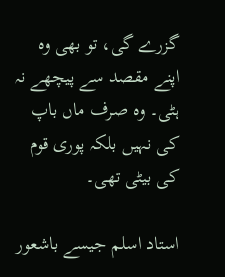گزرے گی، تو بھی وہ اپنے مقصد سے پیچھے نہ ہٹی۔ وہ صرف ماں باپ کی نہیں بلکہ پوری قوم کی بیٹی تھی۔

استاد اسلم جیسے باشعور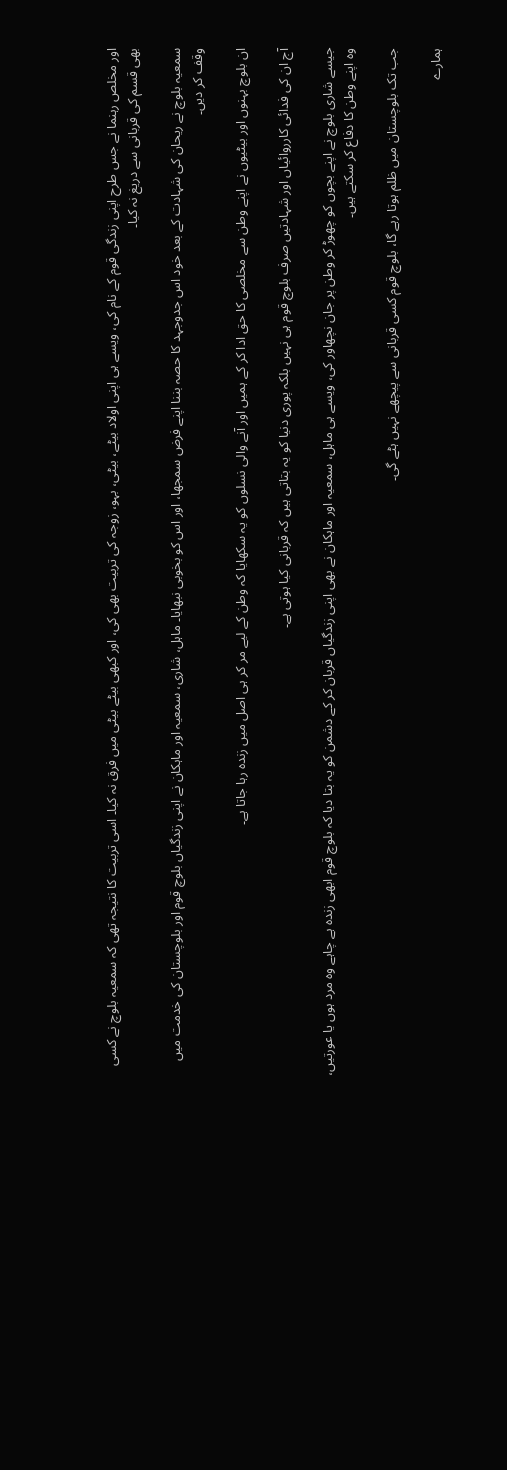اور مخلص رہنما نے جس طرح اپنی زندگی قوم کے نام کی، ویسے ہی اپنی اولاد بیٹے، بیٹی، بہو، زوجہ کی تربیت بھی کی، اور کبھی بیٹے بیٹی میں فرق نہ کیا۔ اسی تربیت کا نتیجہ تھی کہ سمعیہ بلوچ نے کسی بھی قسم کی قربانی سے دریغ نہ کیا۔

سمعیہ بلوچ نے ریحان کی شہادت کے بعد خود اس جدوجہد کا حصہ بننا اپنے فرض سمجھا، اور اس کو بخوبی نبھایا۔ ماہل، شاری، سمعیہ اور ماہکان نے اپنی زندگیاں بلوچ قوم اور بلوچستان کی خدمت میں وقف کر دیں۔

ان بلوچ بہنوں اور بیٹیوں نے اپنے وطن سے مخلصی کا حق ادا کر کے ہمیں اور آنے والی نسلوں کو یہ سکھایا کہ وطن کے لیے مر کر ہی اصل میں زندہ رہا جاتا ہے۔

آج ان کی فدائی کارروائیاں اور شہادتیں صرف بلوچ قوم ہی نہیں بلکہ پوری دنیا کو یہ بتاتی ہیں کہ قربانی کیا ہوتی ہے۔

جیسے شاری بلوچ نے اپنے بچوں کو چھوڑ کر وطن پر جان نچھاور کی، ویسے ہی ماہل، سمعیہ اور ماہکان نے بھی اپنی زندگیاں قربان کر کے دشمن کو یہ بتا دیا کہ بلوچ قوم ابھی زندہ ہے چاہے وہ مرد ہوں یا عورتیں، وہ اپنے وطن کا دفاع کر سکتے ہیں۔

جب تک بلوچستان میں ظلم ہوتا رہے گا، بلوچ قوم کسی قربانی سے پیچھے نہیں ہٹے گی۔

ہمارے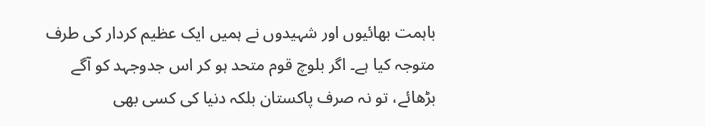باہمت بھائیوں اور شہیدوں نے ہمیں ایک عظیم کردار کی طرف متوجہ کیا ہے۔ اگر بلوچ قوم متحد ہو کر اس جدوجہد کو آگے بڑھائے، تو نہ صرف پاکستان بلکہ دنیا کی کسی بھی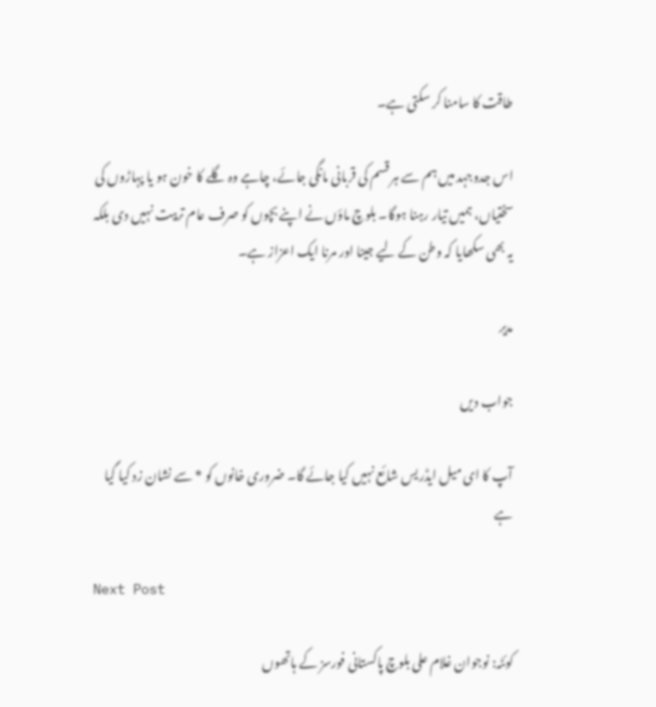طاقت کا سامنا کر سکتی ہے۔

اس جدوجہد میں ہم سے ہر قسم کی قربانی مانگی جائے، چاہے وہ گلے کا خون ہو یا پہاڑوں کی سختیاں، ہمیں تیار رہنا ہوگا۔ بلوچ ماؤں نے اپنے بچوں کو صرف عام تربیت نہیں دی بلکہ یہ بھی سکھایا کہ وطن کے لیے جینا اور مرنا ایک اعزاز ہے۔

مدیر

جواب دیں

آپ کا ای میل ایڈریس شائع نہیں کیا جائے گا۔ ضروری خانوں کو * سے نشان زد کیا گیا ہے

Next Post

کوئٹہ: نوجوان غلام علی بلوچ پاکستانی فورسز کے ہاتھوں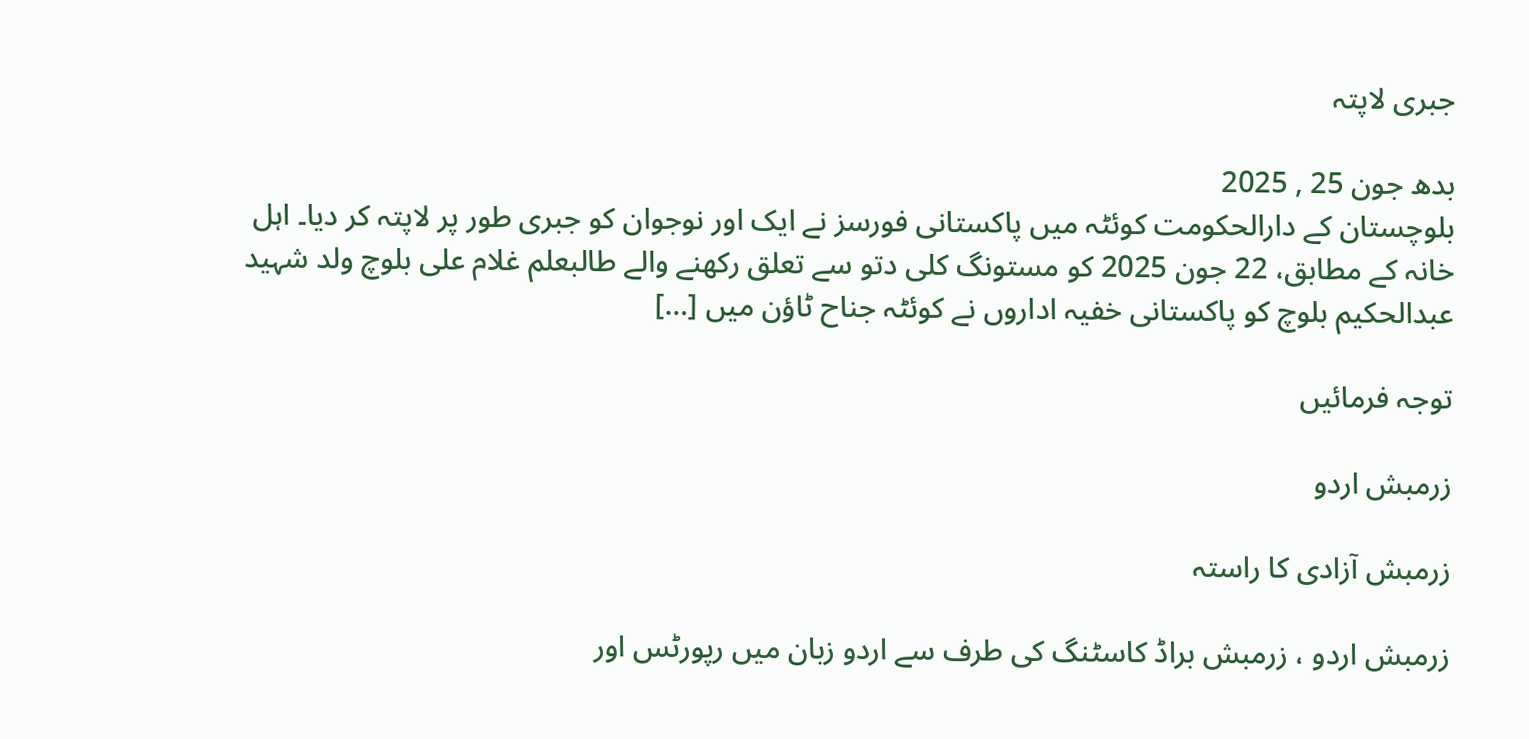جبری لاپتہ

بدھ جون 25 , 2025
بلوچستان کے دارالحکومت کوئٹہ میں پاکستانی فورسز نے ایک اور نوجوان کو جبری طور پر لاپتہ کر دیا۔ اہل خانہ کے مطابق، 22 جون 2025 کو مستونگ کلی دتو سے تعلق رکھنے والے طالبعلم غلام علی بلوچ ولد شہید عبدالحکیم بلوچ کو پاکستانی خفیہ اداروں نے کوئٹہ جناح ٹاؤن میں […]

توجہ فرمائیں

زرمبش اردو

زرمبش آزادی کا راستہ

زرمبش اردو ، زرمبش براڈ کاسٹنگ کی طرف سے اردو زبان میں رپورٹس اور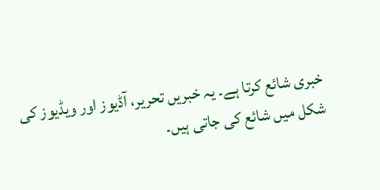خبری شائع کرتا ہے۔ یہ خبریں تحریر، آڈیوز اور ویڈیوز کی شکل میں شائع کی جاتی ہیں۔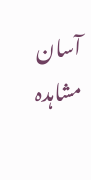آسان مشاہدہ